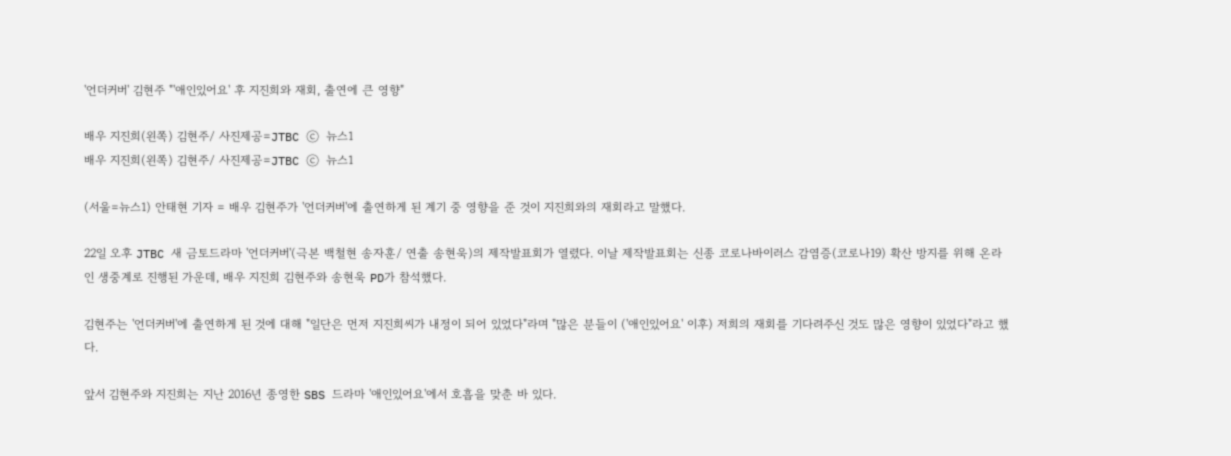'언더커버' 김현주 "'애인있어요' 후 지진희와 재회, 출연에 큰 영향"

배우 지진희(왼쪽) 김현주/ 사진제공=JTBC ⓒ 뉴스1
배우 지진희(왼쪽) 김현주/ 사진제공=JTBC ⓒ 뉴스1

(서울=뉴스1) 안태현 기자 = 배우 김현주가 '언더커버'에 출연하게 된 계기 중 영향을 준 것이 지진희와의 재회라고 말했다.

22일 오후 JTBC 새 금토드라마 '언더커버'(극본 백철현 송자훈/ 연출 송현욱)의 제작발표회가 열렸다. 이날 제작발표회는 신종 코로나바이러스 감염증(코로나19) 확산 방지를 위해 온라인 생중계로 진행된 가운데, 배우 지진희 김현주와 송현욱 PD가 참석했다.

김현주는 '언더커버'에 출연하게 된 것에 대해 "일단은 먼저 지진희씨가 내정이 되어 있었다"라며 "많은 분들이 ('애인있어요' 이후) 저희의 재회를 기다려주신 것도 많은 영향이 있었다"라고 했다.

앞서 김현주와 지진희는 지난 2016년 종영한 SBS 드라마 '애인있어요'에서 호흡을 맞춘 바 있다.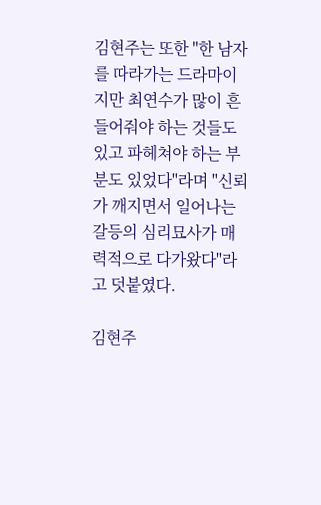김현주는 또한 "한 남자를 따라가는 드라마이지만 최연수가 많이 흔들어줘야 하는 것들도 있고 파헤쳐야 하는 부분도 있었다"라며 "신뢰가 깨지면서 일어나는 갈등의 심리묘사가 매력적으로 다가왔다"라고 덧붙였다.

김현주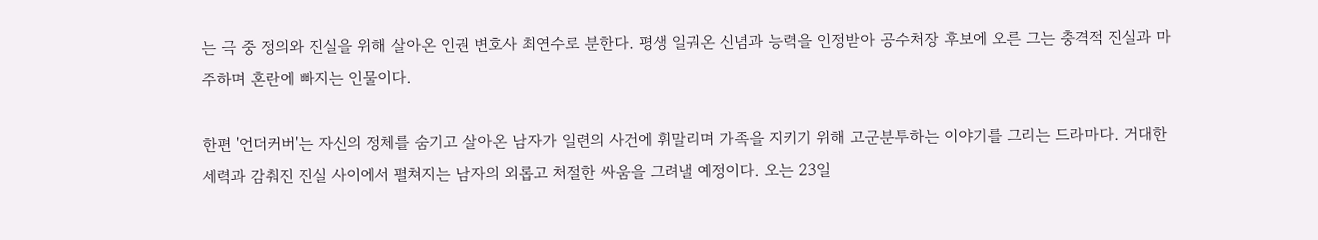는 극 중 정의와 진실을 위해 살아온 인권 변호사 최연수로 분한다. 평생 일궈온 신념과 능력을 인정받아 공수처장 후보에 오른 그는 충격적 진실과 마주하며 혼란에 빠지는 인물이다.

한편 '언더커버'는 자신의 정체를 숨기고 살아온 남자가 일련의 사건에 휘말리며 가족을 지키기 위해 고군분투하는 이야기를 그리는 드라마다. 거대한 세력과 감춰진 진실 사이에서 펼쳐지는 남자의 외롭고 처절한 싸움을 그려낼 예정이다. 오는 23일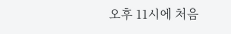오후 11시에 처음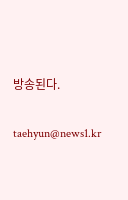방송된다.

taehyun@news1.kr